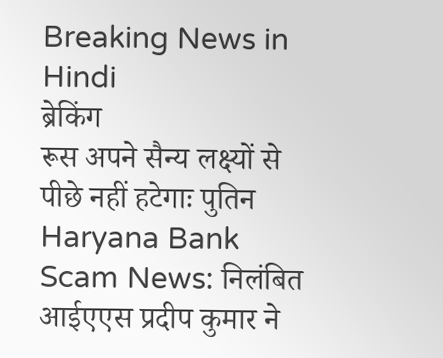Breaking News in Hindi
ब्रेकिंग
रूस अपने सैन्य लक्ष्यों से पीछे नहीं हटेगाः पुतिन Haryana Bank Scam News: निलंबित आईएएस प्रदीप कुमार ने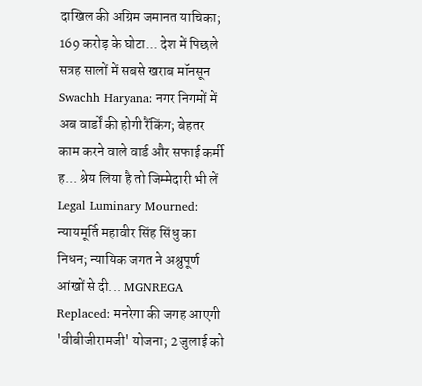दाखिल की अग्रिम जमानत याचिका; 169 करोड़ के घोटा... देश में पिछले सत्रह सालों में सबसे खराब मॉनसून Swachh Haryana: नगर निगमों में अब वार्डों की होगी रैंकिंग; बेहतर काम करने वाले वार्ड और सफाई कर्मी ह... श्रेय लिया है तो जिम्मेदारी भी लें Legal Luminary Mourned: न्यायमूर्ति महावीर सिंह सिंधु का निधन; न्यायिक जगत ने अश्रुपूर्ण आंखों से दी... MGNREGA Replaced: मनरेगा की जगह आएगी 'वीबीजीरामजी' योजना; 2 जुलाई को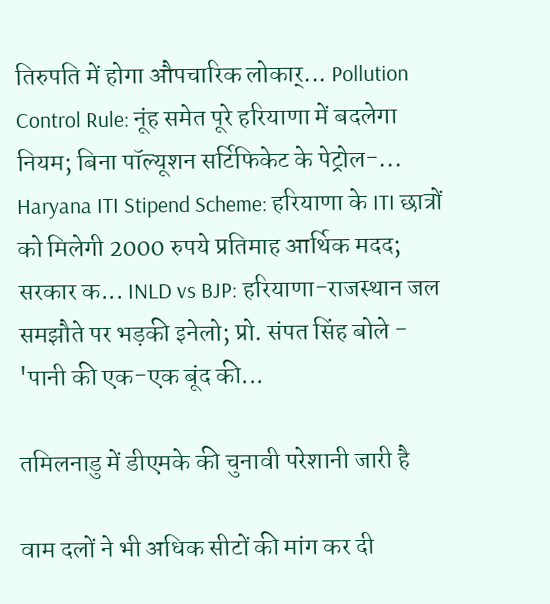तिरुपति में होगा औपचारिक लोकार्... Pollution Control Rule: नूंह समेत पूरे हरियाणा में बदलेगा नियम; बिना पॉल्यूशन सर्टिफिकेट के पेट्रोल-... Haryana ITI Stipend Scheme: हरियाणा के ITI छात्रों को मिलेगी 2000 रुपये प्रतिमाह आर्थिक मदद; सरकार क... INLD vs BJP: हरियाणा-राजस्थान जल समझौते पर भड़की इनेलो; प्रो. संपत सिंह बोले - 'पानी की एक-एक बूंद की...

तमिलनाडु में डीएमके की चुनावी परेशानी जारी है

वाम दलों ने भी अधिक सीटों की मांग कर दी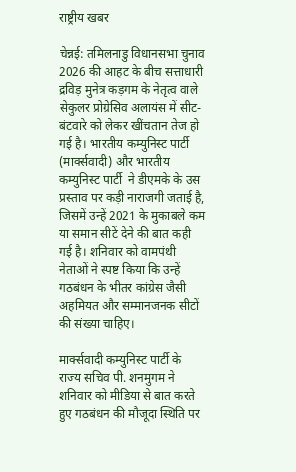राष्ट्रीय खबर

चेन्नई: तमिलनाडु विधानसभा चुनाव 2026 की आहट के बीच सत्ताधारी द्रविड़ मुनेत्र कड़गम के नेतृत्व वाले सेकुलर प्रोग्रेसिव अलायंस में सीट-बंटवारे को लेकर खींचतान तेज हो गई है। भारतीय कम्युनिस्ट पार्टी (मार्क्सवादी) और भारतीय कम्युनिस्ट पार्टी  ने डीएमके के उस प्रस्ताव पर कड़ी नाराजगी जताई है, जिसमें उन्हें 2021 के मुकाबले कम या समान सीटें देने की बात कही गई है। शनिवार को वामपंथी नेताओं ने स्पष्ट किया कि उन्हें गठबंधन के भीतर कांग्रेस जैसी अहमियत और सम्मानजनक सीटों की संख्या चाहिए।

मार्क्सवादी कम्युनिस्ट पार्टी के राज्य सचिव पी. शनमुगम ने शनिवार को मीडिया से बात करते हुए गठबंधन की मौजूदा स्थिति पर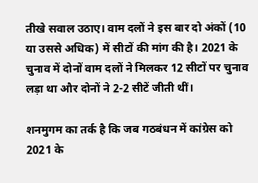तीखे सवाल उठाए। वाम दलों ने इस बार दो अंकों (10 या उससे अधिक) में सीटों की मांग की है। 2021 के चुनाव में दोनों वाम दलों ने मिलकर 12 सीटों पर चुनाव लड़ा था और दोनों ने 2-2 सीटें जीती थीं।

शनमुगम का तर्क है कि जब गठबंधन में कांग्रेस को 2021 के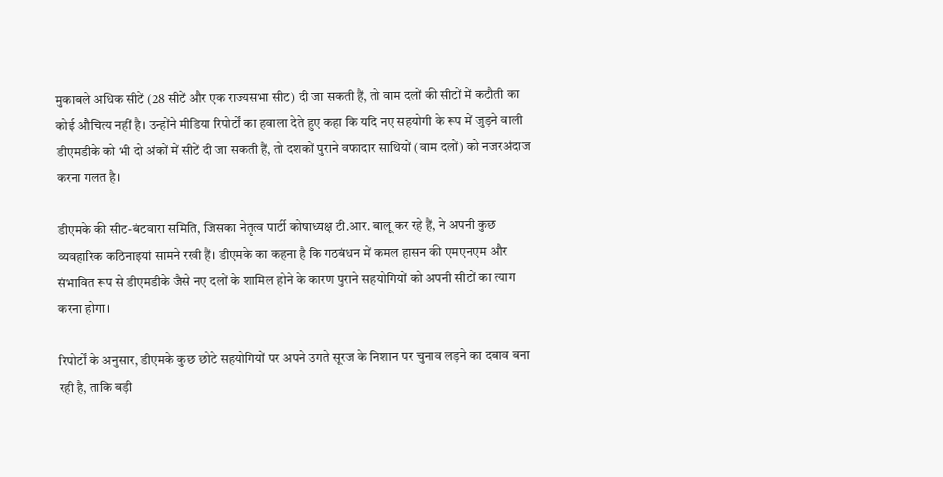मुकाबले अधिक सीटें (28 सीटें और एक राज्यसभा सीट) दी जा सकती हैं, तो वाम दलों की सीटों में कटौती का कोई औचित्य नहीं है। उन्होंने मीडिया रिपोर्टों का हवाला देते हुए कहा कि यदि नए सहयोगी के रूप में जुड़ने वाली डीएमडीके को भी दो अंकों में सीटें दी जा सकती हैं, तो दशकों पुराने वफादार साथियों (वाम दलों) को नजरअंदाज करना गलत है।

डीएमके की सीट-बंटवारा समिति, जिसका नेतृत्व पार्टी कोषाध्यक्ष टी.आर. बालू कर रहे हैं, ने अपनी कुछ व्यवहारिक कठिनाइयां सामने रखी हैं। डीएमके का कहना है कि गठबंधन में कमल हासन की एमएनएम और संभावित रूप से डीएमडीके जैसे नए दलों के शामिल होने के कारण पुराने सहयोगियों को अपनी सीटों का त्याग करना होगा।

रिपोर्टों के अनुसार, डीएमके कुछ छोटे सहयोगियों पर अपने उगते सूरज के निशान पर चुनाव लड़ने का दबाव बना रही है, ताकि बड़ी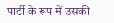पार्टी के रूप में उसकी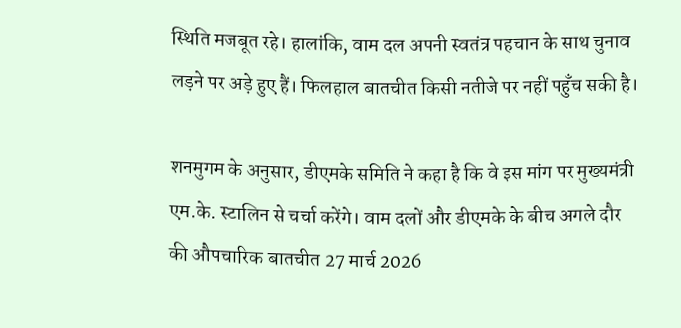स्थिति मजबूत रहे। हालांकि, वाम दल अपनी स्वतंत्र पहचान के साथ चुनाव लड़ने पर अड़े हुए हैं। फिलहाल बातचीत किसी नतीजे पर नहीं पहुँच सकी है।

शनमुगम के अनुसार, डीएमके समिति ने कहा है कि वे इस मांग पर मुख्यमंत्री एम.के. स्टालिन से चर्चा करेंगे। वाम दलों और डीएमके के बीच अगले दौर की औपचारिक बातचीत 27 मार्च 2026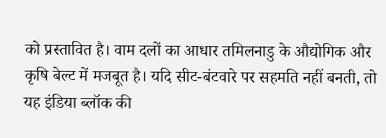को प्रस्तावित है। वाम दलों का आधार तमिलनाडु के औद्योगिक और कृषि बेल्ट में मजबूत है। यदि सीट-बंटवारे पर सहमति नहीं बनती, तो यह इंडिया ब्लॉक की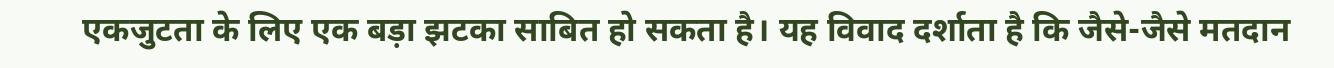एकजुटता के लिए एक बड़ा झटका साबित हो सकता है। यह विवाद दर्शाता है कि जैसे-जैसे मतदान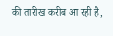की तारीख करीब आ रही है,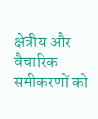क्षेत्रीय और वैचारिक समीकरणों को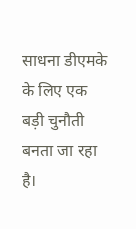साधना डीएमके के लिए एक बड़ी चुनौती बनता जा रहा है।